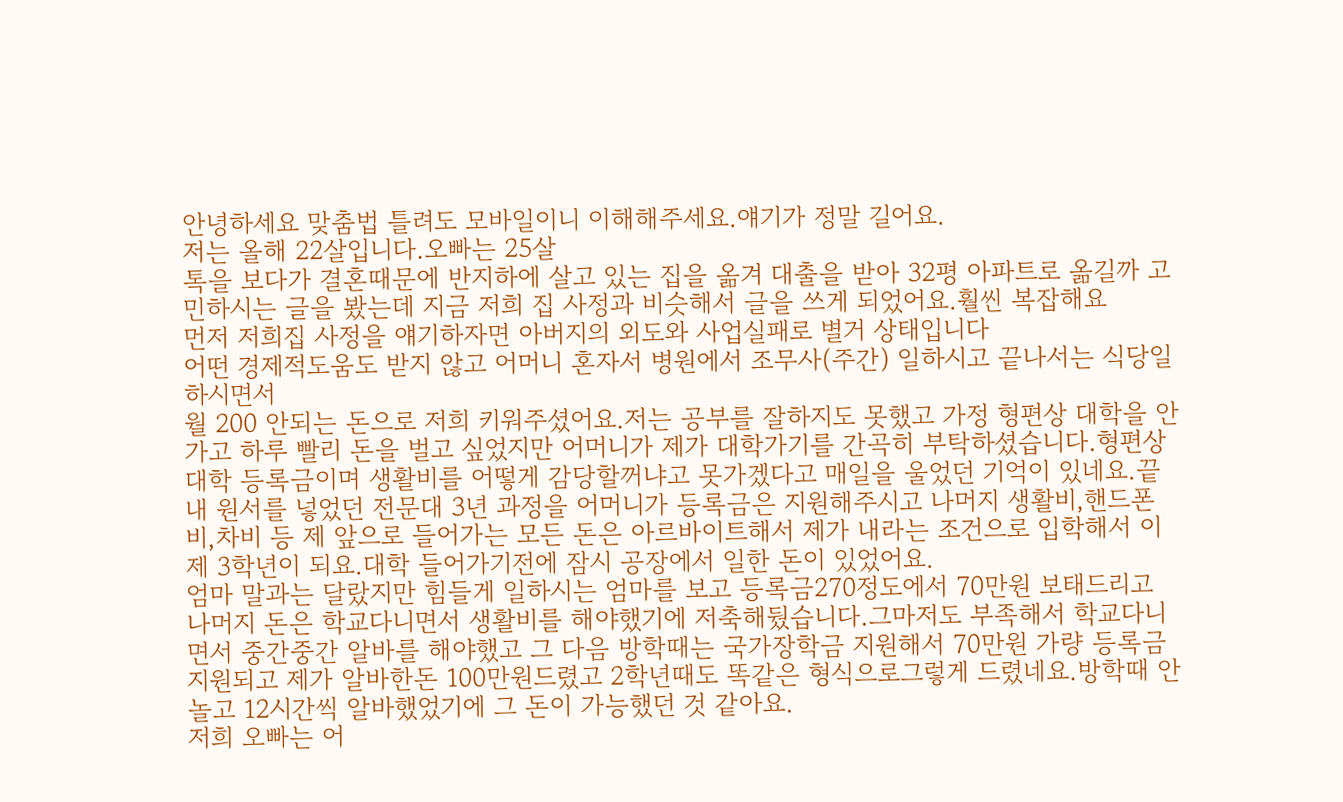안녕하세요 맞춤법 틀려도 모바일이니 이해해주세요.얘기가 정말 길어요.
저는 올해 22살입니다.오빠는 25살
톡을 보다가 결혼때문에 반지하에 살고 있는 집을 옮겨 대출을 받아 32평 아파트로 옮길까 고민하시는 글을 봤는데 지금 저희 집 사정과 비슷해서 글을 쓰게 되었어요.훨씬 복잡해요
먼저 저희집 사정을 얘기하자면 아버지의 외도와 사업실패로 별거 상태입니다
어떤 경제적도움도 받지 않고 어머니 혼자서 병원에서 조무사(주간) 일하시고 끝나서는 식당일하시면서
월 200 안되는 돈으로 저희 키워주셨어요.저는 공부를 잘하지도 못했고 가정 형편상 대학을 안가고 하루 빨리 돈을 벌고 싶었지만 어머니가 제가 대학가기를 간곡히 부탁하셨습니다.형편상 대학 등록금이며 생활비를 어떻게 감당할꺼냐고 못가겠다고 매일을 울었던 기억이 있네요.끝내 원서를 넣었던 전문대 3년 과정을 어머니가 등록금은 지원해주시고 나머지 생활비,핸드폰비,차비 등 제 앞으로 들어가는 모든 돈은 아르바이트해서 제가 내라는 조건으로 입학해서 이제 3학년이 되요.대학 들어가기전에 잠시 공장에서 일한 돈이 있었어요.
엄마 말과는 달랐지만 힘들게 일하시는 엄마를 보고 등록금270정도에서 70만원 보태드리고 나머지 돈은 학교다니면서 생활비를 해야했기에 저축해뒀습니다.그마저도 부족해서 학교다니면서 중간중간 알바를 해야했고 그 다음 방학때는 국가장학금 지원해서 70만원 가량 등록금 지원되고 제가 알바한돈 100만원드렸고 2학년때도 똑같은 형식으로그렇게 드렸네요.방학때 안놀고 12시간씩 알바했었기에 그 돈이 가능했던 것 같아요.
저희 오빠는 어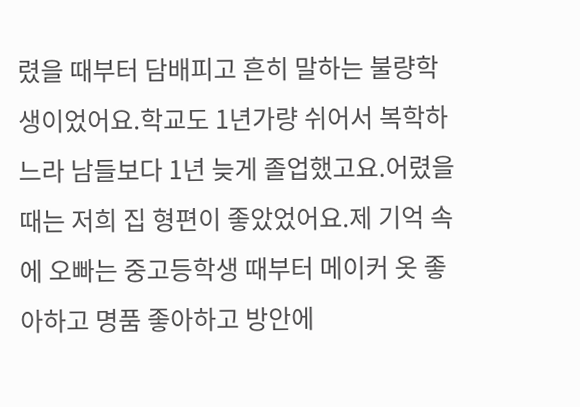렸을 때부터 담배피고 흔히 말하는 불량학생이었어요.학교도 1년가량 쉬어서 복학하느라 남들보다 1년 늦게 졸업했고요.어렸을 때는 저희 집 형편이 좋았었어요.제 기억 속에 오빠는 중고등학생 때부터 메이커 옷 좋아하고 명품 좋아하고 방안에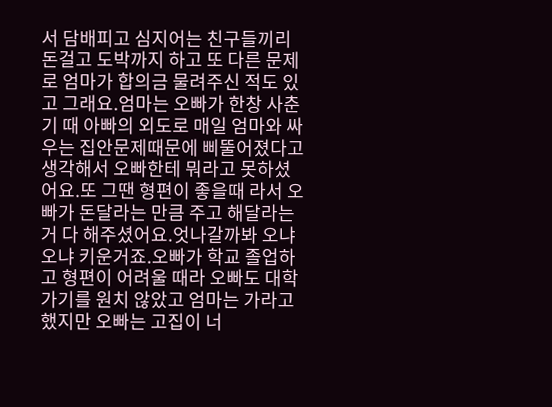서 담배피고 심지어는 친구들끼리 돈걸고 도박까지 하고 또 다른 문제로 엄마가 합의금 물려주신 적도 있고 그래요.엄마는 오빠가 한창 사춘기 때 아빠의 외도로 매일 엄마와 싸우는 집안문제때문에 삐뚤어졌다고 생각해서 오빠한테 뭐라고 못하셨어요.또 그땐 형편이 좋을때 라서 오빠가 돈달라는 만큼 주고 해달라는거 다 해주셨어요.엇나갈까봐 오냐오냐 키운거죠.오빠가 학교 졸업하고 형편이 어려울 때라 오빠도 대학가기를 원치 않았고 엄마는 가라고 했지만 오빠는 고집이 너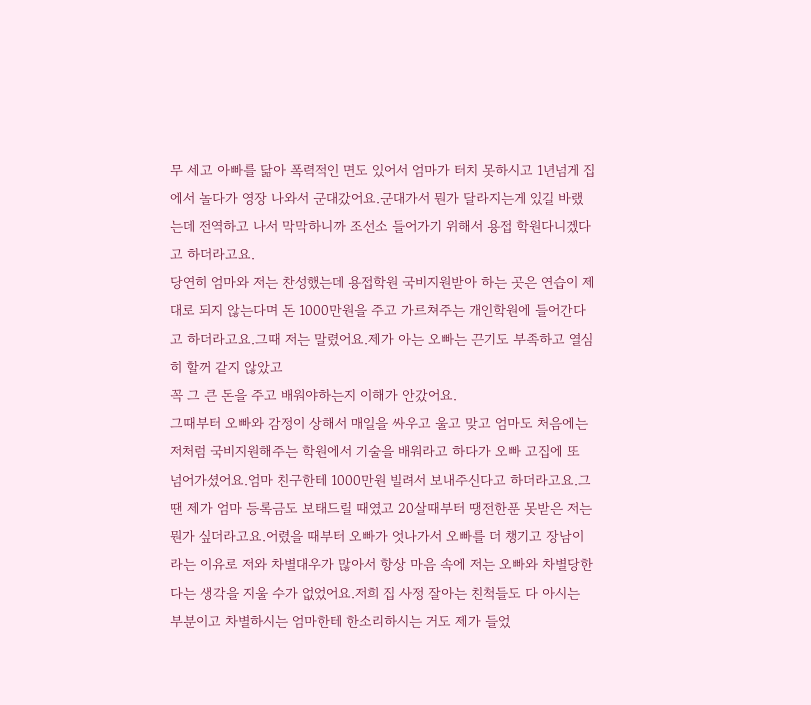무 세고 아빠를 닮아 폭력적인 면도 있어서 엄마가 터치 못하시고 1년넘게 집에서 놀다가 영장 나와서 군대갔어요.군대가서 뭔가 달라지는게 있길 바랬는데 전역하고 나서 막막하니까 조선소 들어가기 위해서 용접 학원다니겠다고 하더라고요.
당연히 엄마와 저는 찬성했는데 용접학원 국비지원받아 하는 곳은 연습이 제대로 되지 않는다며 돈 1000만원을 주고 가르쳐주는 개인학원에 들어간다고 하더라고요.그때 저는 말렸어요.제가 아는 오빠는 끈기도 부족하고 열심히 할꺼 같지 않았고
꼭 그 큰 돈을 주고 배워야하는지 이해가 안갔어요.
그때부터 오빠와 감정이 상해서 매일을 싸우고 울고 맞고 엄마도 처음에는 저처럼 국비지원해주는 학원에서 기술을 배워라고 하다가 오빠 고집에 또 넘어가셨어요.엄마 친구한테 1000만원 빌려서 보내주신다고 하더라고요.그땐 제가 엄마 등록금도 보태드릴 때였고 20살때부터 땡전한푼 못받은 저는 뭔가 싶더라고요.어렸을 때부터 오빠가 엇나가서 오빠를 더 챙기고 장남이라는 이유로 저와 차별대우가 많아서 항상 마음 속에 저는 오빠와 차별당한다는 생각을 지울 수가 없었어요.저희 집 사정 잘아는 친척들도 다 아시는 부분이고 차별하시는 엄마한테 한소리하시는 거도 제가 들었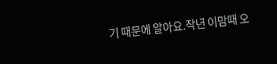기 때문에 알아요.작년 이맘때 오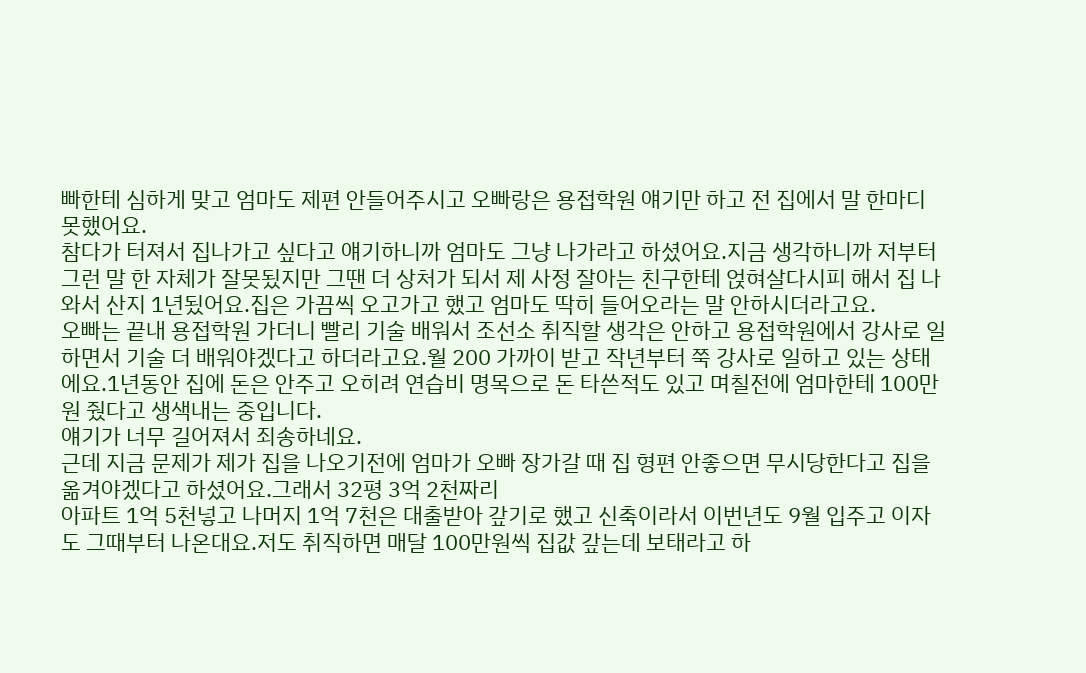빠한테 심하게 맞고 엄마도 제편 안들어주시고 오빠랑은 용접학원 얘기만 하고 전 집에서 말 한마디 못했어요.
참다가 터져서 집나가고 싶다고 얘기하니까 엄마도 그냥 나가라고 하셨어요.지금 생각하니까 저부터 그런 말 한 자체가 잘못됬지만 그땐 더 상처가 되서 제 사정 잘아는 친구한테 얹혀살다시피 해서 집 나와서 산지 1년됬어요.집은 가끔씩 오고가고 했고 엄마도 딱히 들어오라는 말 안하시더라고요.
오빠는 끝내 용접학원 가더니 빨리 기술 배워서 조선소 취직할 생각은 안하고 용접학원에서 강사로 일하면서 기술 더 배워야겠다고 하더라고요.월 200 가까이 받고 작년부터 쭉 강사로 일하고 있는 상태에요.1년동안 집에 돈은 안주고 오히려 연습비 명목으로 돈 타쓴적도 있고 며칠전에 엄마한테 100만원 줬다고 생색내는 중입니다.
얘기가 너무 길어져서 죄송하네요.
근데 지금 문제가 제가 집을 나오기전에 엄마가 오빠 장가갈 때 집 형편 안좋으면 무시당한다고 집을 옮겨야겠다고 하셨어요.그래서 32평 3억 2천짜리
아파트 1억 5천넣고 나머지 1억 7천은 대출받아 갚기로 했고 신축이라서 이번년도 9월 입주고 이자도 그때부터 나온대요.저도 취직하면 매달 100만원씩 집값 갚는데 보태라고 하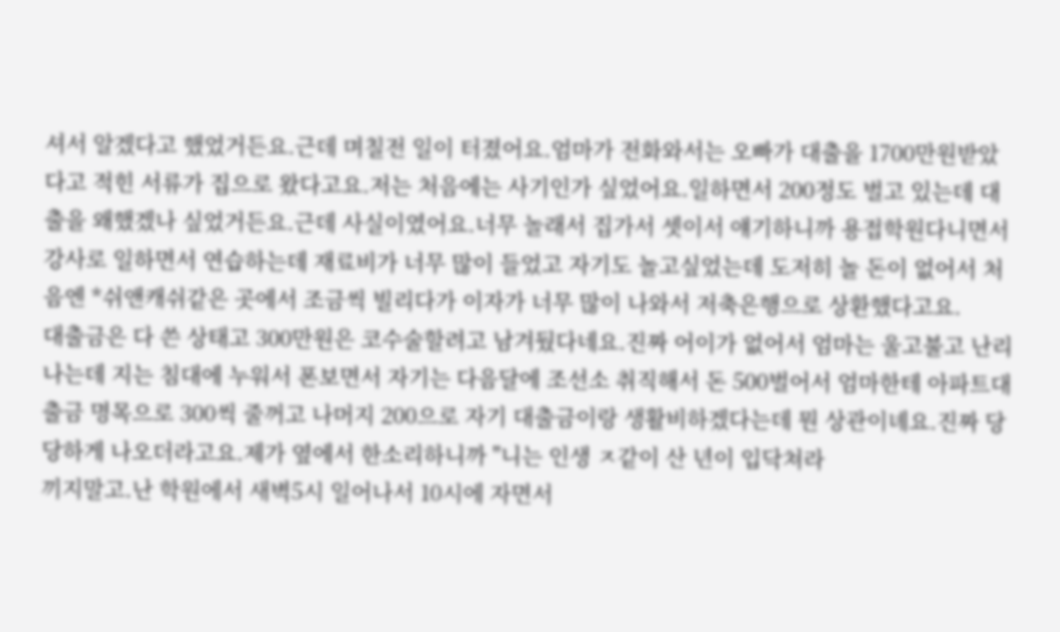셔서 알겠다고 했었거든요.근데 며칠전 일이 터졌어요.엄마가 전화와서는 오빠가 대출을 1700만원받았다고 적힌 서류가 집으로 왔다고요.저는 처음에는 사기인가 싶었어요.일하면서 200정도 벌고 있는데 대출을 왜했겠나 싶었거든요.근데 사실이였어요.너무 놀래서 집가서 셋이서 얘기하니까 용접학원다니면서 강사로 일하면서 연습하는데 재료비가 너무 많이 들었고 자기도 놀고싶었는데 도저히 놀 돈이 없어서 처음엔 *쉬앤캐쉬같은 곳에서 조금씩 빌리다가 이자가 너무 많이 나와서 저축은행으로 상환했다고요.
대출금은 다 쓴 상태고 300만원은 코수술할려고 남겨뒀다네요.진짜 어이가 없어서 엄마는 울고불고 난리나는데 지는 침대에 누워서 폰보면서 자기는 다음달에 조선소 취직해서 돈 500벌어서 엄마한테 아파트대출금 명목으로 300씩 줄꺼고 나머지 200으로 자기 대출금이랑 생활비하겠다는데 뭔 상관이녜요.진짜 당당하게 나오더라고요.제가 옆에서 한소리하니까 "니는 인생 ㅈ같이 산 년이 입닥쳐라
끼지말고.난 학원에서 새벽5시 일어나서 10시에 자면서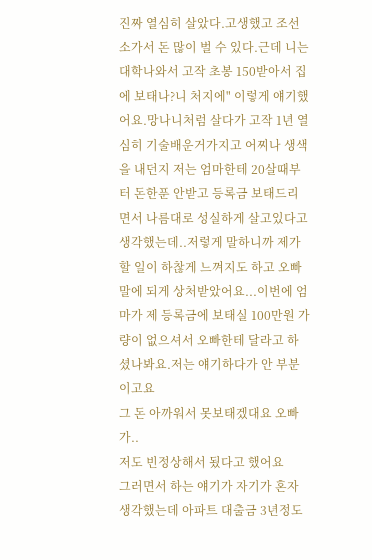진짜 열심히 살았다.고생했고 조선소가서 돈 많이 벌 수 있다.근데 니는 대학나와서 고작 초봉 150받아서 집에 보태나?니 처지에" 이렇게 얘기했어요.망나니처럼 살다가 고작 1년 열심히 기술배운거가지고 어찌나 생색을 내던지 저는 엄마한테 20살때부터 돈한푼 안받고 등록금 보태드리면서 나름대로 성실하게 살고있다고 생각했는데..저렇게 말하니까 제가 할 일이 하찮게 느껴지도 하고 오빠 말에 되게 상처받았어요...이번에 엄마가 제 등록금에 보태실 100만원 가량이 없으셔서 오빠한테 달라고 하셨나봐요.저는 얘기하다가 안 부분이고요
그 돈 아까워서 못보태겠대요 오빠가..
저도 빈정상해서 됬다고 했어요
그러면서 하는 얘기가 자기가 혼자 생각했는데 아파트 대출금 3년정도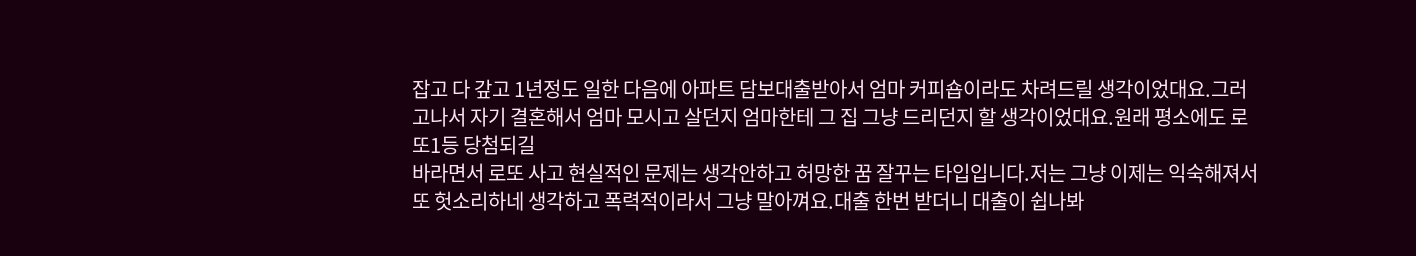잡고 다 갚고 1년정도 일한 다음에 아파트 담보대출받아서 엄마 커피숍이라도 차려드릴 생각이었대요.그러고나서 자기 결혼해서 엄마 모시고 살던지 엄마한테 그 집 그냥 드리던지 할 생각이었대요.원래 평소에도 로또1등 당첨되길
바라면서 로또 사고 현실적인 문제는 생각안하고 허망한 꿈 잘꾸는 타입입니다.저는 그냥 이제는 익숙해져서 또 헛소리하네 생각하고 폭력적이라서 그냥 말아껴요.대출 한번 받더니 대출이 쉽나봐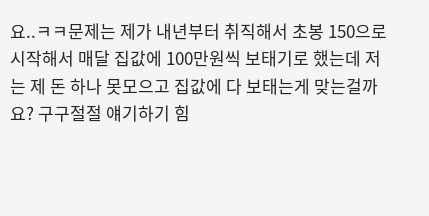요..ㅋㅋ문제는 제가 내년부터 취직해서 초봉 150으로 시작해서 매달 집값에 100만원씩 보태기로 했는데 저는 제 돈 하나 못모으고 집값에 다 보태는게 맞는걸까요? 구구절절 얘기하기 힘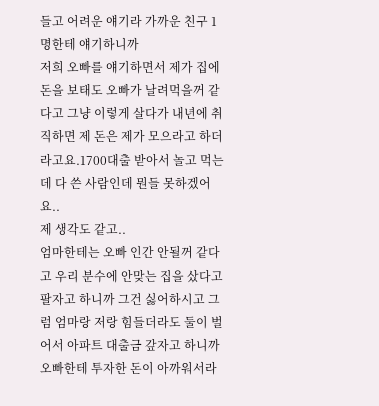들고 어려운 얘기라 가까운 친구 1명한테 얘기하니까
저희 오빠를 얘기하면서 제가 집에 돈을 보태도 오빠가 날려먹을꺼 같다고 그냥 이렇게 살다가 내년에 취직하면 제 돈은 제가 모으라고 하더라고요.1700대출 받아서 놀고 먹는데 다 쓴 사람인데 뭔들 못하겠어요..
제 생각도 같고..
엄마한테는 오빠 인간 안될꺼 같다고 우리 분수에 안맞는 집을 샀다고 팔자고 하니까 그건 싫어하시고 그럼 엄마랑 저랑 힘들더라도 둘이 벌어서 아파트 대출금 갚자고 하니까 오빠한테 투자한 돈이 아까워서라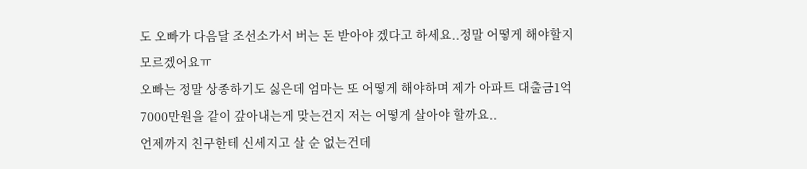도 오빠가 다음달 조선소가서 버는 돈 받아야 겠다고 하세요..정말 어떻게 해야할지 모르겠어요ㅠ
오빠는 정말 상종하기도 싫은데 엄마는 또 어떻게 해야하며 제가 아파트 대출금1억7000만원을 같이 갚아내는게 맞는건지 저는 어떻게 살아야 할까요..
언제까지 친구한테 신세지고 살 순 없는건데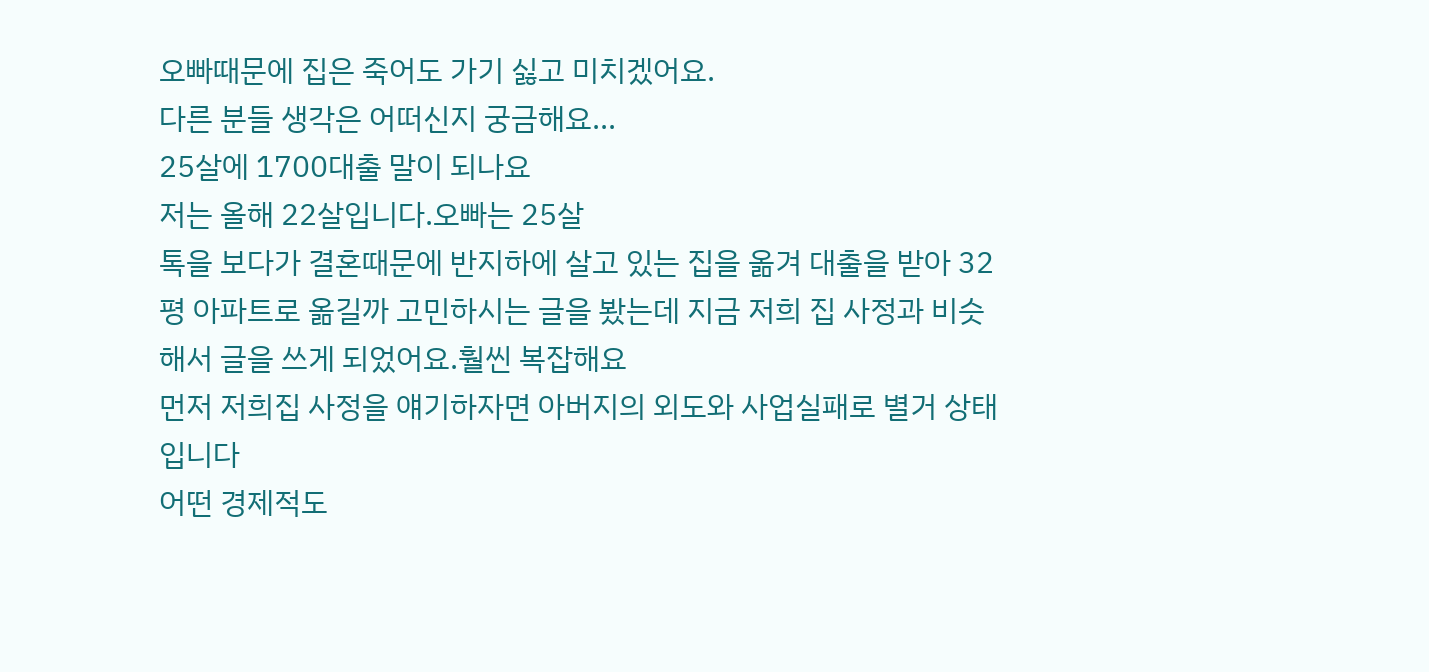오빠때문에 집은 죽어도 가기 싫고 미치겠어요.
다른 분들 생각은 어떠신지 궁금해요...
25살에 1700대출 말이 되나요
저는 올해 22살입니다.오빠는 25살
톡을 보다가 결혼때문에 반지하에 살고 있는 집을 옮겨 대출을 받아 32평 아파트로 옮길까 고민하시는 글을 봤는데 지금 저희 집 사정과 비슷해서 글을 쓰게 되었어요.훨씬 복잡해요
먼저 저희집 사정을 얘기하자면 아버지의 외도와 사업실패로 별거 상태입니다
어떤 경제적도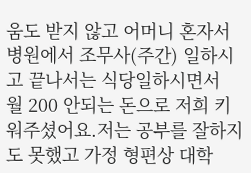움도 받지 않고 어머니 혼자서 병원에서 조무사(주간) 일하시고 끝나서는 식당일하시면서
월 200 안되는 돈으로 저희 키워주셨어요.저는 공부를 잘하지도 못했고 가정 형편상 대학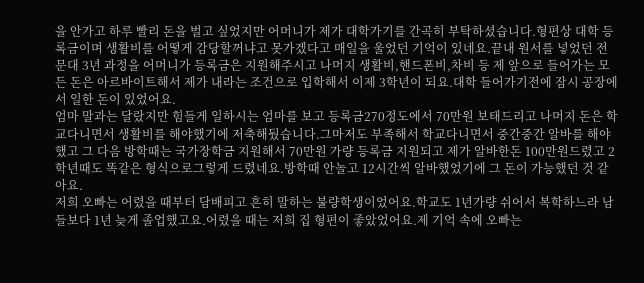을 안가고 하루 빨리 돈을 벌고 싶었지만 어머니가 제가 대학가기를 간곡히 부탁하셨습니다.형편상 대학 등록금이며 생활비를 어떻게 감당할꺼냐고 못가겠다고 매일을 울었던 기억이 있네요.끝내 원서를 넣었던 전문대 3년 과정을 어머니가 등록금은 지원해주시고 나머지 생활비,핸드폰비,차비 등 제 앞으로 들어가는 모든 돈은 아르바이트해서 제가 내라는 조건으로 입학해서 이제 3학년이 되요.대학 들어가기전에 잠시 공장에서 일한 돈이 있었어요.
엄마 말과는 달랐지만 힘들게 일하시는 엄마를 보고 등록금270정도에서 70만원 보태드리고 나머지 돈은 학교다니면서 생활비를 해야했기에 저축해뒀습니다.그마저도 부족해서 학교다니면서 중간중간 알바를 해야했고 그 다음 방학때는 국가장학금 지원해서 70만원 가량 등록금 지원되고 제가 알바한돈 100만원드렸고 2학년때도 똑같은 형식으로그렇게 드렸네요.방학때 안놀고 12시간씩 알바했었기에 그 돈이 가능했던 것 같아요.
저희 오빠는 어렸을 때부터 담배피고 흔히 말하는 불량학생이었어요.학교도 1년가량 쉬어서 복학하느라 남들보다 1년 늦게 졸업했고요.어렸을 때는 저희 집 형편이 좋았었어요.제 기억 속에 오빠는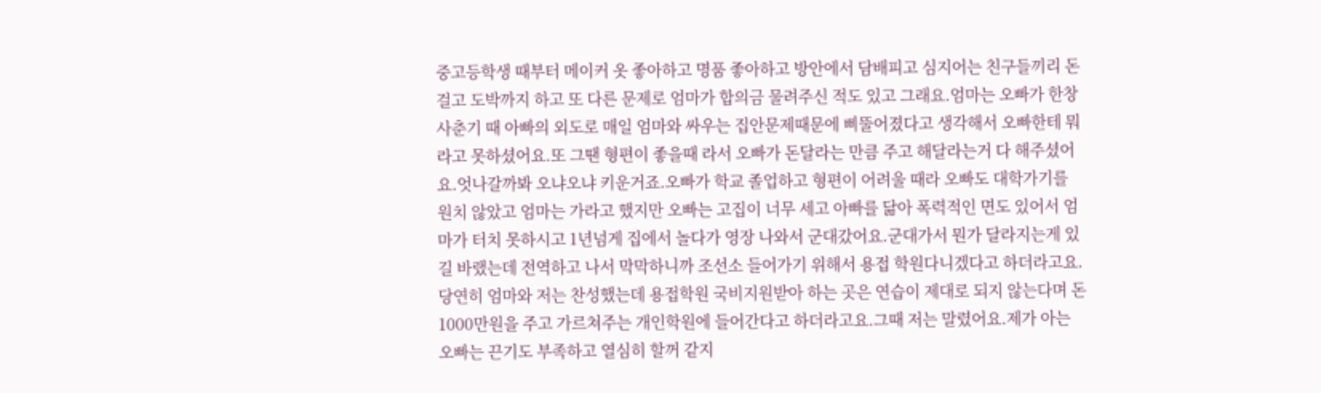중고등학생 때부터 메이커 옷 좋아하고 명품 좋아하고 방안에서 담배피고 심지어는 친구들끼리 돈걸고 도박까지 하고 또 다른 문제로 엄마가 합의금 물려주신 적도 있고 그래요.엄마는 오빠가 한창 사춘기 때 아빠의 외도로 매일 엄마와 싸우는 집안문제때문에 삐뚤어졌다고 생각해서 오빠한테 뭐라고 못하셨어요.또 그땐 형편이 좋을때 라서 오빠가 돈달라는 만큼 주고 해달라는거 다 해주셨어요.엇나갈까봐 오냐오냐 키운거죠.오빠가 학교 졸업하고 형편이 어려울 때라 오빠도 대학가기를 원치 않았고 엄마는 가라고 했지만 오빠는 고집이 너무 세고 아빠를 닮아 폭력적인 면도 있어서 엄마가 터치 못하시고 1년넘게 집에서 놀다가 영장 나와서 군대갔어요.군대가서 뭔가 달라지는게 있길 바랬는데 전역하고 나서 막막하니까 조선소 들어가기 위해서 용접 학원다니겠다고 하더라고요.
당연히 엄마와 저는 찬성했는데 용접학원 국비지원받아 하는 곳은 연습이 제대로 되지 않는다며 돈 1000만원을 주고 가르쳐주는 개인학원에 들어간다고 하더라고요.그때 저는 말렸어요.제가 아는 오빠는 끈기도 부족하고 열심히 할꺼 같지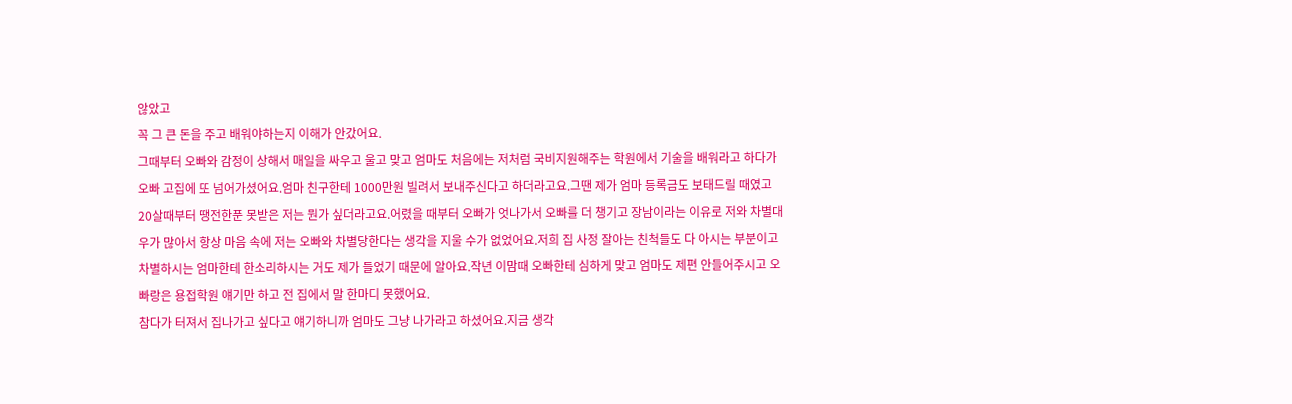않았고
꼭 그 큰 돈을 주고 배워야하는지 이해가 안갔어요.
그때부터 오빠와 감정이 상해서 매일을 싸우고 울고 맞고 엄마도 처음에는 저처럼 국비지원해주는 학원에서 기술을 배워라고 하다가 오빠 고집에 또 넘어가셨어요.엄마 친구한테 1000만원 빌려서 보내주신다고 하더라고요.그땐 제가 엄마 등록금도 보태드릴 때였고 20살때부터 땡전한푼 못받은 저는 뭔가 싶더라고요.어렸을 때부터 오빠가 엇나가서 오빠를 더 챙기고 장남이라는 이유로 저와 차별대우가 많아서 항상 마음 속에 저는 오빠와 차별당한다는 생각을 지울 수가 없었어요.저희 집 사정 잘아는 친척들도 다 아시는 부분이고 차별하시는 엄마한테 한소리하시는 거도 제가 들었기 때문에 알아요.작년 이맘때 오빠한테 심하게 맞고 엄마도 제편 안들어주시고 오빠랑은 용접학원 얘기만 하고 전 집에서 말 한마디 못했어요.
참다가 터져서 집나가고 싶다고 얘기하니까 엄마도 그냥 나가라고 하셨어요.지금 생각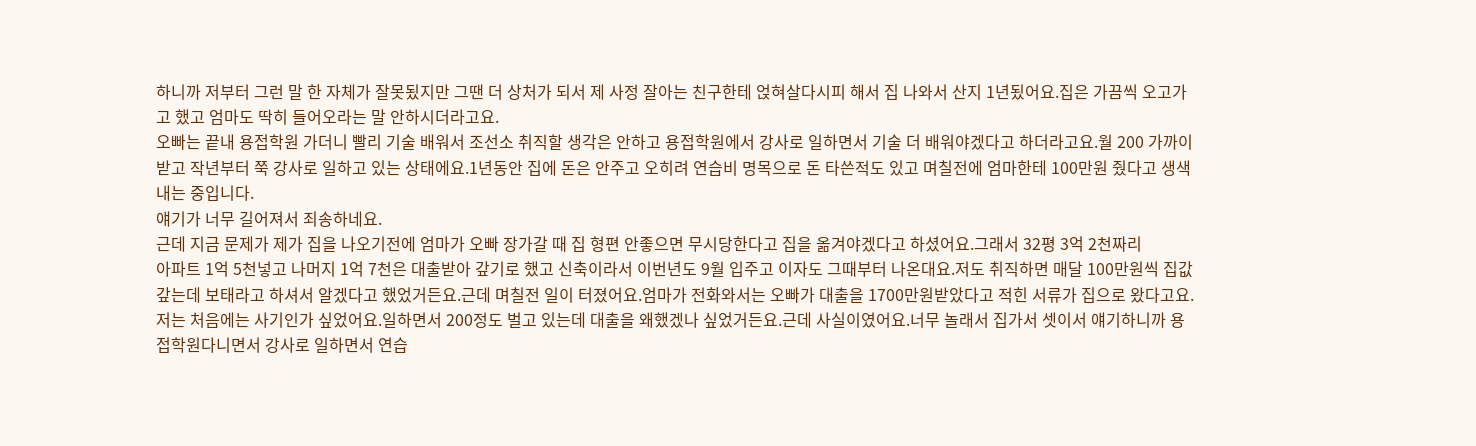하니까 저부터 그런 말 한 자체가 잘못됬지만 그땐 더 상처가 되서 제 사정 잘아는 친구한테 얹혀살다시피 해서 집 나와서 산지 1년됬어요.집은 가끔씩 오고가고 했고 엄마도 딱히 들어오라는 말 안하시더라고요.
오빠는 끝내 용접학원 가더니 빨리 기술 배워서 조선소 취직할 생각은 안하고 용접학원에서 강사로 일하면서 기술 더 배워야겠다고 하더라고요.월 200 가까이 받고 작년부터 쭉 강사로 일하고 있는 상태에요.1년동안 집에 돈은 안주고 오히려 연습비 명목으로 돈 타쓴적도 있고 며칠전에 엄마한테 100만원 줬다고 생색내는 중입니다.
얘기가 너무 길어져서 죄송하네요.
근데 지금 문제가 제가 집을 나오기전에 엄마가 오빠 장가갈 때 집 형편 안좋으면 무시당한다고 집을 옮겨야겠다고 하셨어요.그래서 32평 3억 2천짜리
아파트 1억 5천넣고 나머지 1억 7천은 대출받아 갚기로 했고 신축이라서 이번년도 9월 입주고 이자도 그때부터 나온대요.저도 취직하면 매달 100만원씩 집값 갚는데 보태라고 하셔서 알겠다고 했었거든요.근데 며칠전 일이 터졌어요.엄마가 전화와서는 오빠가 대출을 1700만원받았다고 적힌 서류가 집으로 왔다고요.저는 처음에는 사기인가 싶었어요.일하면서 200정도 벌고 있는데 대출을 왜했겠나 싶었거든요.근데 사실이였어요.너무 놀래서 집가서 셋이서 얘기하니까 용접학원다니면서 강사로 일하면서 연습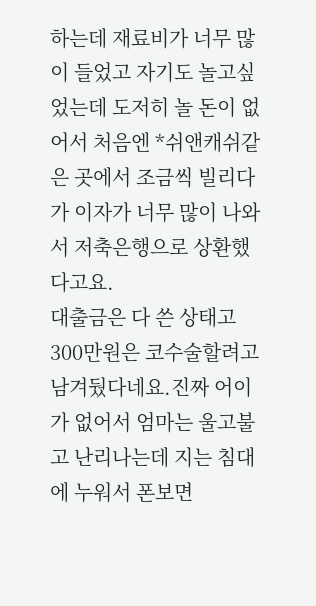하는데 재료비가 너무 많이 들었고 자기도 놀고싶었는데 도저히 놀 돈이 없어서 처음엔 *쉬앤캐쉬같은 곳에서 조금씩 빌리다가 이자가 너무 많이 나와서 저축은행으로 상환했다고요.
대출금은 다 쓴 상태고 300만원은 코수술할려고 남겨뒀다네요.진짜 어이가 없어서 엄마는 울고불고 난리나는데 지는 침대에 누워서 폰보면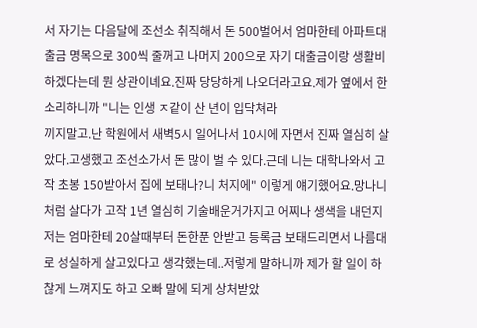서 자기는 다음달에 조선소 취직해서 돈 500벌어서 엄마한테 아파트대출금 명목으로 300씩 줄꺼고 나머지 200으로 자기 대출금이랑 생활비하겠다는데 뭔 상관이녜요.진짜 당당하게 나오더라고요.제가 옆에서 한소리하니까 "니는 인생 ㅈ같이 산 년이 입닥쳐라
끼지말고.난 학원에서 새벽5시 일어나서 10시에 자면서 진짜 열심히 살았다.고생했고 조선소가서 돈 많이 벌 수 있다.근데 니는 대학나와서 고작 초봉 150받아서 집에 보태나?니 처지에" 이렇게 얘기했어요.망나니처럼 살다가 고작 1년 열심히 기술배운거가지고 어찌나 생색을 내던지 저는 엄마한테 20살때부터 돈한푼 안받고 등록금 보태드리면서 나름대로 성실하게 살고있다고 생각했는데..저렇게 말하니까 제가 할 일이 하찮게 느껴지도 하고 오빠 말에 되게 상처받았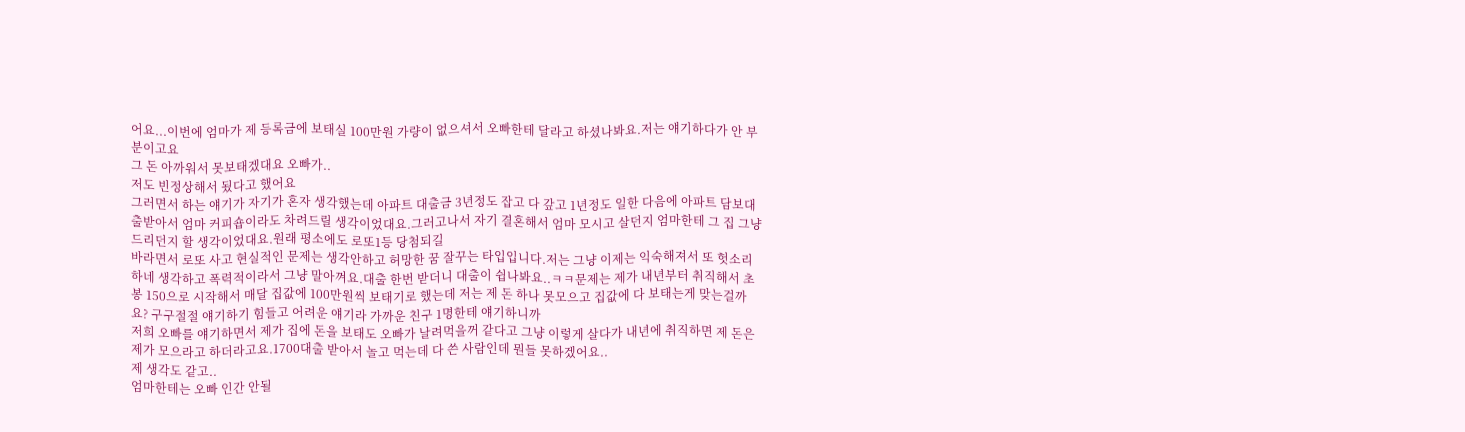어요...이번에 엄마가 제 등록금에 보태실 100만원 가량이 없으셔서 오빠한테 달라고 하셨나봐요.저는 얘기하다가 안 부분이고요
그 돈 아까워서 못보태겠대요 오빠가..
저도 빈정상해서 됬다고 했어요
그러면서 하는 얘기가 자기가 혼자 생각했는데 아파트 대출금 3년정도 잡고 다 갚고 1년정도 일한 다음에 아파트 담보대출받아서 엄마 커피숍이라도 차려드릴 생각이었대요.그러고나서 자기 결혼해서 엄마 모시고 살던지 엄마한테 그 집 그냥 드리던지 할 생각이었대요.원래 평소에도 로또1등 당첨되길
바라면서 로또 사고 현실적인 문제는 생각안하고 허망한 꿈 잘꾸는 타입입니다.저는 그냥 이제는 익숙해져서 또 헛소리하네 생각하고 폭력적이라서 그냥 말아껴요.대출 한번 받더니 대출이 쉽나봐요..ㅋㅋ문제는 제가 내년부터 취직해서 초봉 150으로 시작해서 매달 집값에 100만원씩 보태기로 했는데 저는 제 돈 하나 못모으고 집값에 다 보태는게 맞는걸까요? 구구절절 얘기하기 힘들고 어려운 얘기라 가까운 친구 1명한테 얘기하니까
저희 오빠를 얘기하면서 제가 집에 돈을 보태도 오빠가 날려먹을꺼 같다고 그냥 이렇게 살다가 내년에 취직하면 제 돈은 제가 모으라고 하더라고요.1700대출 받아서 놀고 먹는데 다 쓴 사람인데 뭔들 못하겠어요..
제 생각도 같고..
엄마한테는 오빠 인간 안될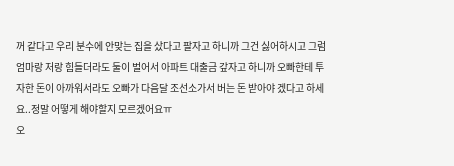꺼 같다고 우리 분수에 안맞는 집을 샀다고 팔자고 하니까 그건 싫어하시고 그럼 엄마랑 저랑 힘들더라도 둘이 벌어서 아파트 대출금 갚자고 하니까 오빠한테 투자한 돈이 아까워서라도 오빠가 다음달 조선소가서 버는 돈 받아야 겠다고 하세요..정말 어떻게 해야할지 모르겠어요ㅠ
오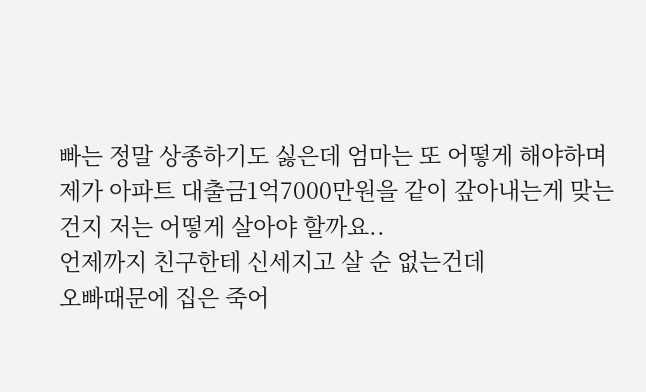빠는 정말 상종하기도 싫은데 엄마는 또 어떻게 해야하며 제가 아파트 대출금1억7000만원을 같이 갚아내는게 맞는건지 저는 어떻게 살아야 할까요..
언제까지 친구한테 신세지고 살 순 없는건데
오빠때문에 집은 죽어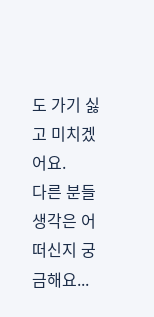도 가기 싫고 미치겠어요.
다른 분들 생각은 어떠신지 궁금해요...